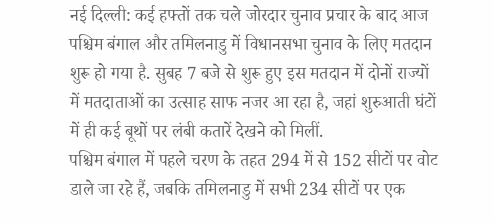नई दिल्ली: कई हफ्तों तक चले जोरदार चुनाव प्रचार के बाद आज पश्चिम बंगाल और तमिलनाडु में विधानसभा चुनाव के लिए मतदान शुरू हो गया है. सुबह 7 बजे से शुरू हुए इस मतदान में दोनों राज्यों में मतदाताओं का उत्साह साफ नजर आ रहा है, जहां शुरुआती घंटों में ही कई बूथों पर लंबी कतारें देखने को मिलीं.
पश्चिम बंगाल में पहले चरण के तहत 294 में से 152 सीटों पर वोट डाले जा रहे हैं, जबकि तमिलनाडु में सभी 234 सीटों पर एक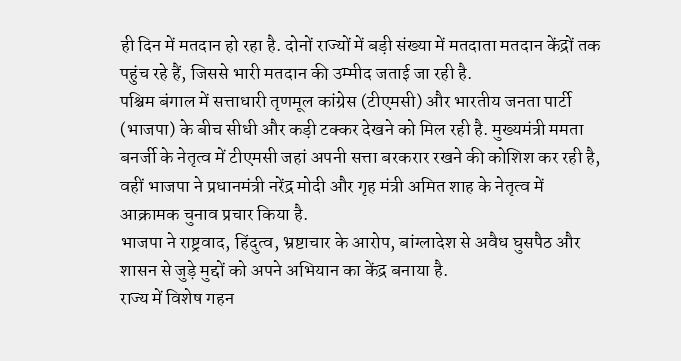ही दिन में मतदान हो रहा है. दोनों राज्यों में बड़ी संख्या में मतदाता मतदान केंद्रों तक पहुंच रहे हैं, जिससे भारी मतदान की उम्मीद जताई जा रही है.
पश्चिम बंगाल में सत्ताधारी तृणमूल कांग्रेस (टीएमसी) और भारतीय जनता पार्टी (भाजपा) के बीच सीधी और कड़ी टक्कर देखने को मिल रही है. मुख्यमंत्री ममता बनर्जी के नेतृत्व में टीएमसी जहां अपनी सत्ता बरकरार रखने की कोशिश कर रही है, वहीं भाजपा ने प्रधानमंत्री नरेंद्र मोदी और गृह मंत्री अमित शाह के नेतृत्व में आक्रामक चुनाव प्रचार किया है.
भाजपा ने राष्ट्रवाद, हिंदुत्व, भ्रष्टाचार के आरोप, बांग्लादेश से अवैध घुसपैठ और शासन से जुड़े मुद्दों को अपने अभियान का केंद्र बनाया है.
राज्य में विशेष गहन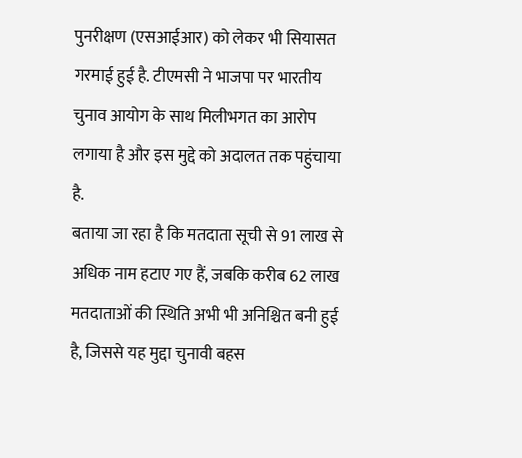पुनरीक्षण (एसआईआर) को लेकर भी सियासत गरमाई हुई है. टीएमसी ने भाजपा पर भारतीय चुनाव आयोग के साथ मिलीभगत का आरोप लगाया है और इस मुद्दे को अदालत तक पहुंचाया है.
बताया जा रहा है कि मतदाता सूची से 91 लाख से अधिक नाम हटाए गए हैं, जबकि करीब 62 लाख मतदाताओं की स्थिति अभी भी अनिश्चित बनी हुई है, जिससे यह मुद्दा चुनावी बहस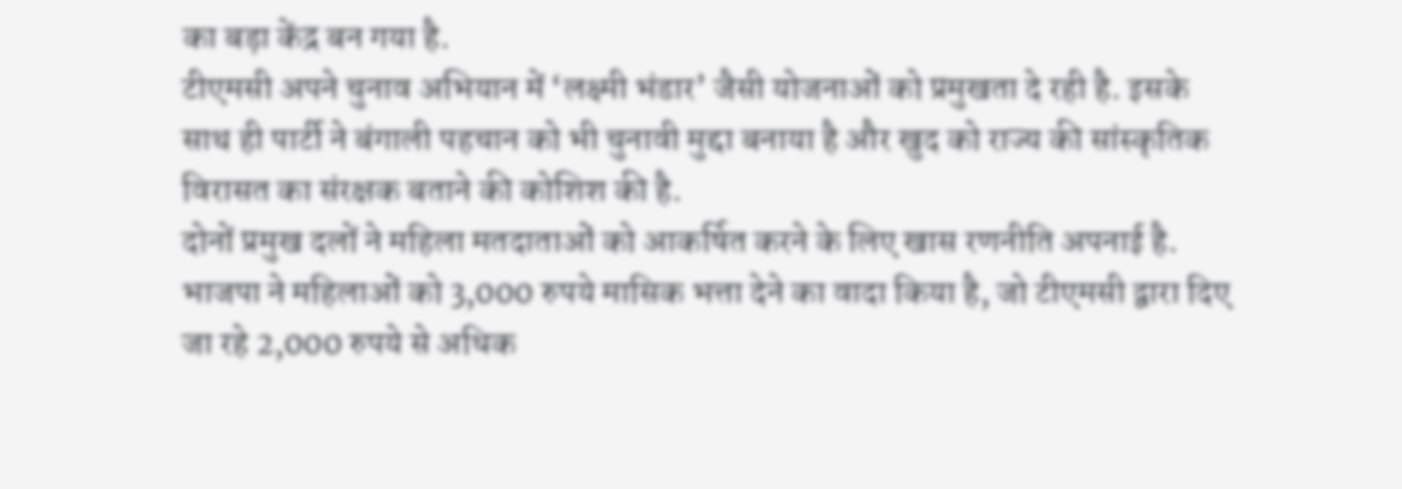का बड़ा केंद्र बन गया है.
टीएमसी अपने चुनाव अभियान में ‘लक्ष्मी भंडार’ जैसी योजनाओं को प्रमुखता दे रही है. इसके साथ ही पार्टी ने बंगाली पहचान को भी चुनावी मुद्दा बनाया है और खुद को राज्य की सांस्कृतिक विरासत का संरक्षक बताने की कोशिश की है.
दोनों प्रमुख दलों ने महिला मतदाताओं को आकर्षित करने के लिए खास रणनीति अपनाई है. भाजपा ने महिलाओं को 3,000 रुपये मासिक भत्ता देने का वादा किया है, जो टीएमसी द्वारा दिए जा रहे 2,000 रुपये से अधिक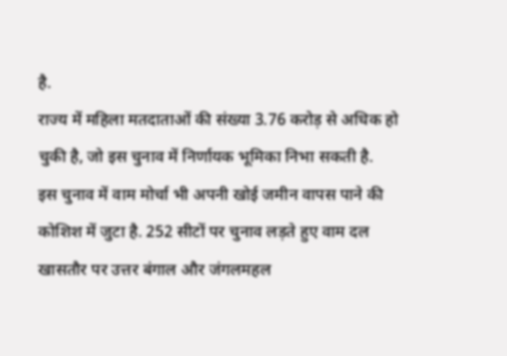है.
राज्य में महिला मतदाताओं की संख्या 3.76 करोड़ से अधिक हो चुकी है, जो इस चुनाव में निर्णायक भूमिका निभा सकती है.
इस चुनाव में वाम मोर्चा भी अपनी खोई जमीन वापस पाने की कोशिश में जुटा है. 252 सीटों पर चुनाव लड़ते हुए वाम दल खासतौर पर उत्तर बंगाल और जंगलमहल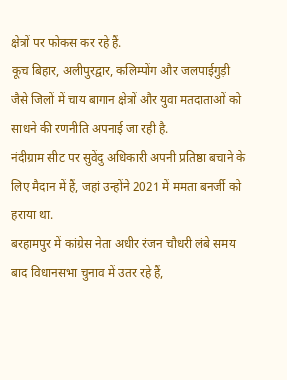क्षेत्रों पर फोकस कर रहे हैं.
कूच बिहार, अलीपुरद्वार, कलिम्पोंग और जलपाईगुड़ी जैसे जिलों में चाय बागान क्षेत्रों और युवा मतदाताओं को साधने की रणनीति अपनाई जा रही है.
नंदीग्राम सीट पर सुवेंदु अधिकारी अपनी प्रतिष्ठा बचाने के लिए मैदान में हैं, जहां उन्होंने 2021 में ममता बनर्जी को हराया था.
बरहामपुर में कांग्रेस नेता अधीर रंजन चौधरी लंबे समय बाद विधानसभा चुनाव में उतर रहे हैं,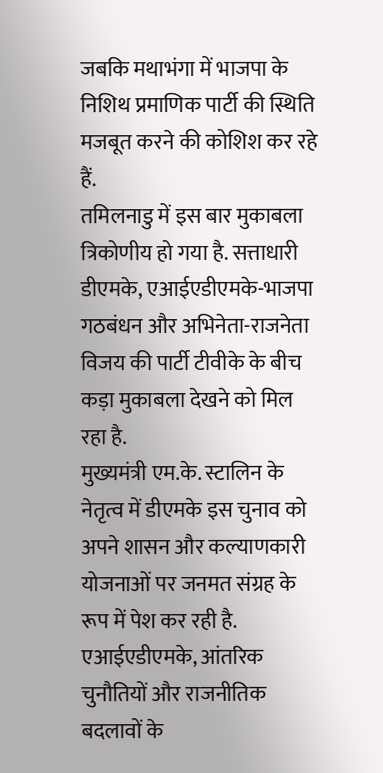जबकि मथाभंगा में भाजपा के निशिथ प्रमाणिक पार्टी की स्थिति मजबूत करने की कोशिश कर रहे हैं.
तमिलनाडु में इस बार मुकाबला त्रिकोणीय हो गया है. सत्ताधारी डीएमके, एआईएडीएमके-भाजपा गठबंधन और अभिनेता-राजनेता विजय की पार्टी टीवीके के बीच कड़ा मुकाबला देखने को मिल रहा है.
मुख्यमंत्री एम.के. स्टालिन के नेतृत्व में डीएमके इस चुनाव को अपने शासन और कल्याणकारी योजनाओं पर जनमत संग्रह के रूप में पेश कर रही है.
एआईएडीएमके, आंतरिक चुनौतियों और राजनीतिक बदलावों के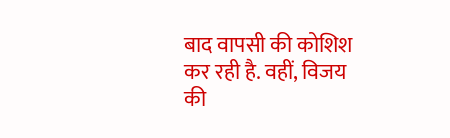बाद वापसी की कोशिश कर रही है. वहीं, विजय की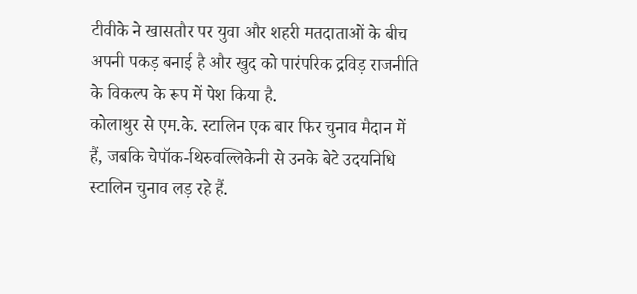टीवीके ने खासतौर पर युवा और शहरी मतदाताओं के बीच अपनी पकड़ बनाई है और खुद को पारंपरिक द्रविड़ राजनीति के विकल्प के रूप में पेश किया है.
कोलाथुर से एम.के. स्टालिन एक बार फिर चुनाव मैदान में हैं, जबकि चेपॉक-थिरुवल्लिकेनी से उनके बेटे उदयनिधि स्टालिन चुनाव लड़ रहे हैं.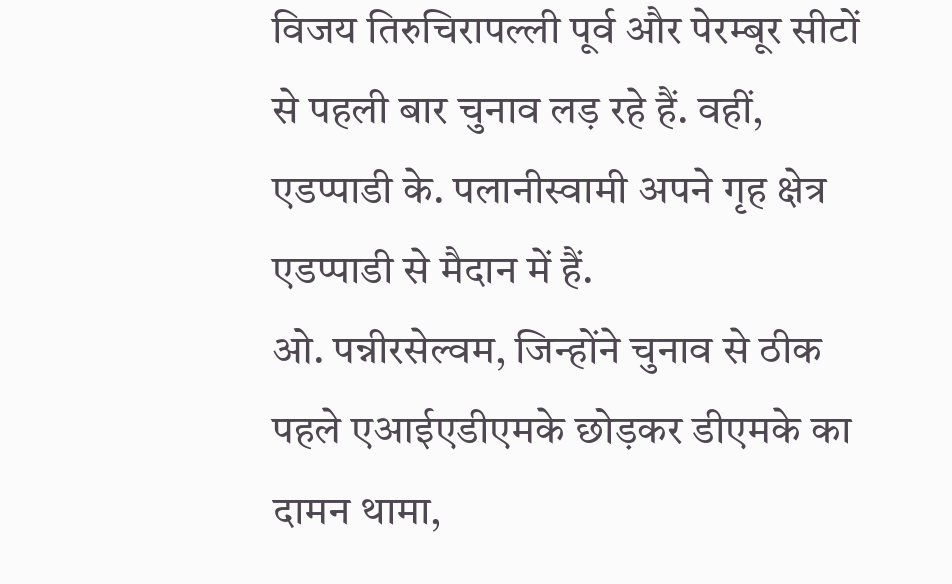विजय तिरुचिरापल्ली पूर्व और पेरम्बूर सीटों से पहली बार चुनाव लड़ रहे हैं. वहीं, एडप्पाडी के. पलानीस्वामी अपने गृह क्षेत्र एडप्पाडी से मैदान में हैं.
ओ. पन्नीरसेल्वम, जिन्होंने चुनाव से ठीक पहले एआईएडीएमके छोड़कर डीएमके का दामन थामा,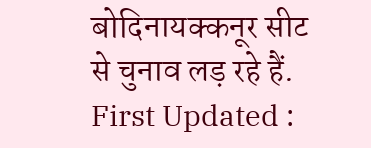बोदिनायक्कनूर सीट से चुनाव लड़ रहे हैं. First Updated :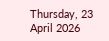Thursday, 23 April 2026